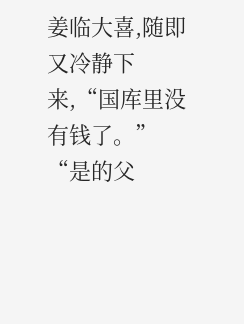姜临大喜,随即又冷静下来,“国库里没有钱了。”
“是的父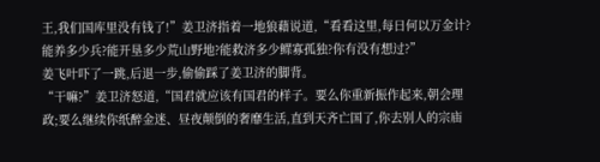王,我们国库里没有钱了!”姜卫济指着一地狼藉说道,“看看这里,每日何以万金计?能养多少兵?能开垦多少荒山野地?能救济多少鳏寡孤独?你有没有想过?”
姜飞叶吓了一跳,后退一步,偷偷踩了姜卫济的脚背。
“干嘛?”姜卫济怒道,“国君就应该有国君的样子。要么你重新振作起来,朝会理政;要么继续你纸醉金迷、昼夜颠倒的奢靡生活,直到天齐亡国了,你去别人的宗庙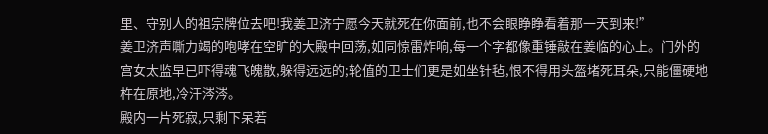里、守别人的祖宗牌位去吧!我姜卫济宁愿今天就死在你面前,也不会眼睁睁看着那一天到来!”
姜卫济声嘶力竭的咆哮在空旷的大殿中回荡,如同惊雷炸响,每一个字都像重锤敲在姜临的心上。门外的宫女太监早已吓得魂飞魄散,躲得远远的;轮值的卫士们更是如坐针毡,恨不得用头盔堵死耳朵,只能僵硬地杵在原地,冷汗涔涔。
殿内一片死寂,只剩下呆若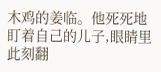木鸡的姜临。他死死地盯着自己的儿子,眼睛里此刻翻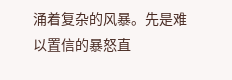涌着复杂的风暴。先是难以置信的暴怒直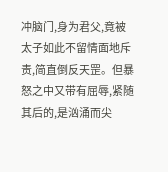冲脑门,身为君父,竟被太子如此不留情面地斥责,简直倒反天罡。但暴怒之中又带有屈辱,紧随其后的,是汹涌而尖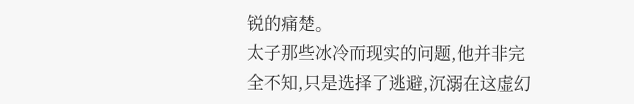锐的痛楚。
太子那些冰冷而现实的问题,他并非完全不知,只是选择了逃避,沉溺在这虚幻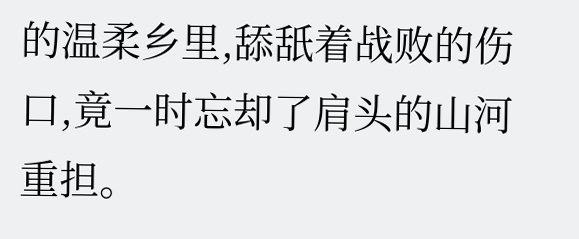的温柔乡里,舔舐着战败的伤口,竟一时忘却了肩头的山河重担。